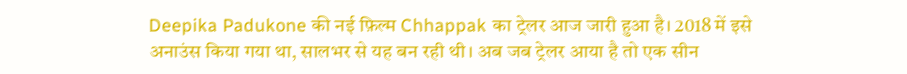Deepika Padukone की नई फ़िल्म Chhappak का ट्रेलर आज जारी हुआ है। 2018 में इसे अनाउंस किया गया था, सालभर से यह बन रही थी। अब जब ट्रेलर आया है तो एक सीन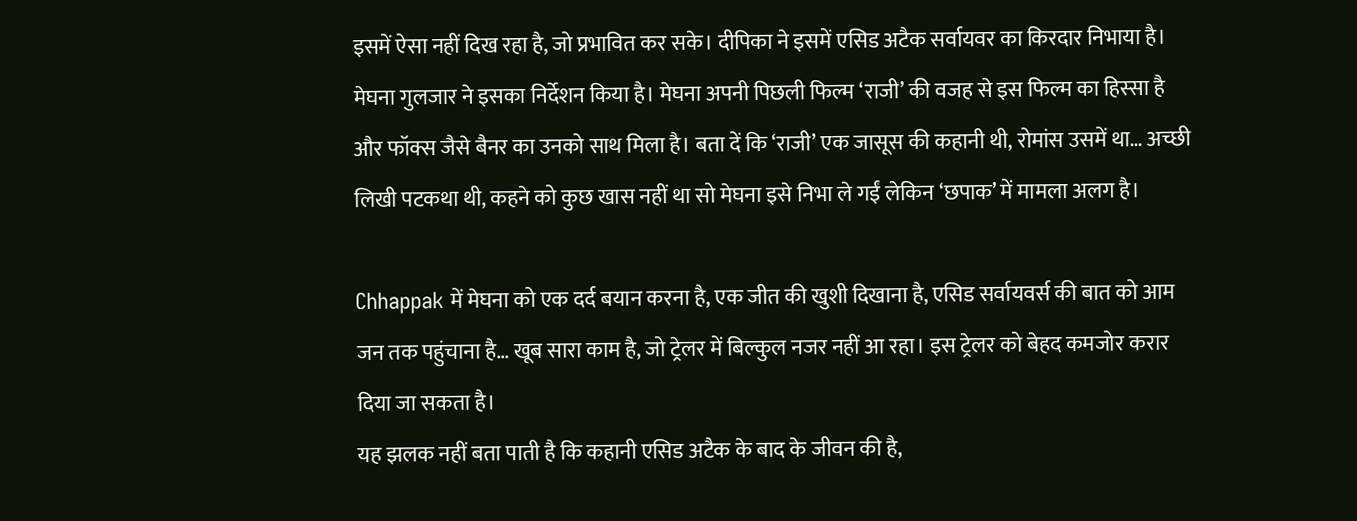इसमें ऐसा नहीं दिख रहा है, जो प्रभावित कर सके। दीपिका ने इसमें एसिड अटैक सर्वायवर का किरदार निभाया है। मेघना गुलजार ने इसका निर्देशन किया है। मेघना अपनी पिछली फिल्म ‘राजी’ की वजह से इस फिल्म का हिस्सा है और फॉक्स जैसे बैनर का उनको साथ मिला है। बता दें कि ‘राजी’ एक जासूस की कहानी थी, रोमांस उसमें था… अच्छी लिखी पटकथा थी, कहने को कुछ खास नहीं था सो मेघना इसे निभा ले गईं लेकिन ‘छपाक’ में मामला अलग है।

Chhappak में मेघना को एक दर्द बयान करना है, एक जीत की खुशी दिखाना है, एसिड सर्वायवर्स की बात को आम जन तक पहुंचाना है… खूब सारा काम है, जो ट्रेलर में बिल्कुल नजर नहीं आ रहा। इस ट्रेलर को बेहद कमजोर करार दिया जा सकता है।
यह झलक नहीं बता पाती है कि कहानी एसिड अटैक के बाद के जीवन की है,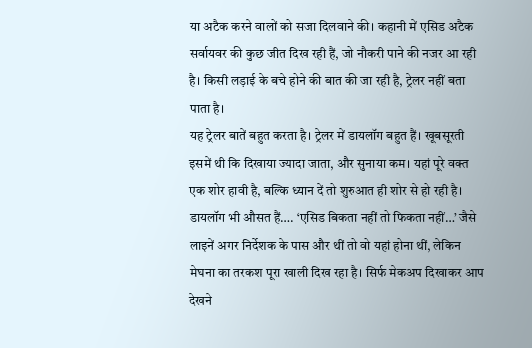या अटैक करने वालों को सजा दिलवाने की। कहानी में एसिड अटैक सर्वायवर की कुछ जीत दिख रही हैं, जो नौकरी पाने की नजर आ रही है। किसी लड़ाई के बचे होने की बात की जा रही है, ट्रेलर नहीं बता पाता है।
यह ट्रेलर बातें बहुत करता है। ट्रेलर में डायलॉग बहुत हैं। खूबसूरती इसमें थी कि दिखाया ज्यादा जाता, और सुनाया कम। यहां पूरे वक्त एक शोर हावी है, बल्कि ध्यान दें तो शुरुआत ही शोर से हो रही है। डायलॉग भी औसत हैं…. ‘एसिड बिकता नहीं तो फिकता नहीं…’ जैसे लाइनें अगर निर्देशक के पास और थीं तो वो यहां होना थीं, लेकिन मेघना का तरकश पूरा खाली दिख रहा है। सिर्फ मेकअप दिखाकर आप देखने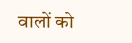वालों को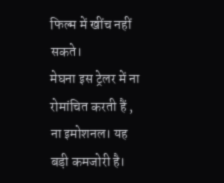फिल्म में खींच नहीं सकते।
मेघना इस ट्रेलर में ना रोमांचित करती हैं , ना इमोशनल। यह बड़ी कमजोरी है।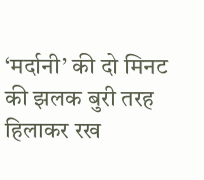‘मर्दानी’ की दो मिनट की झलक बुरी तरह हिलाकर रख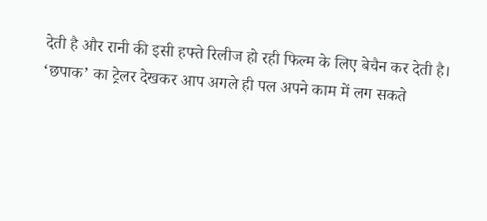देती है और रानी की इसी हफ्ते रिलीज हो रही फिल्म के लिए बेचैन कर देती है।
‘छपाक’ का ट्रेलर देखकर आप अगले ही पल अपने काम में लग सकते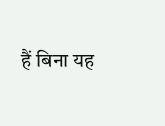हैं बिना यह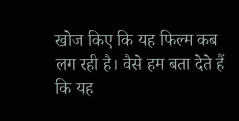खोज किए कि यह फिल्म कब लग रही है। वैसे हम बता देते हैं कि यह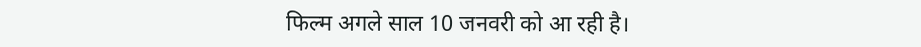फिल्म अगले साल 10 जनवरी को आ रही है।